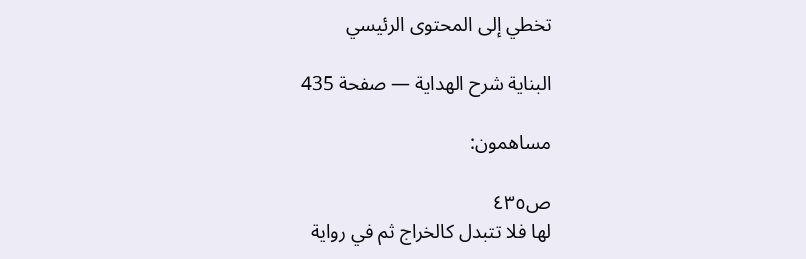تخطي إلى المحتوى الرئيسي

البناية شرح الهداية — صفحة 435

مساهمون:

ص٤٣٥
لها فلا تتبدل كالخراج ثم في رواية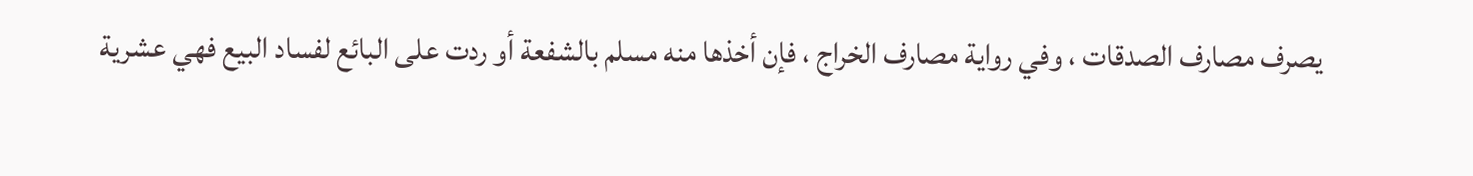يصرف مصارف الصدقات ، وفي رواية مصارف الخراج ، فإن أخذها منه مسلم بالشفعة أو ردت على البائع لفساد البيع فهي عشرية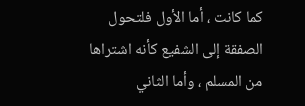كما كانت ، أما الأول فلتحول الصفقة إلى الشفيع كأنه اشتراها من المسلم ، وأما الثاني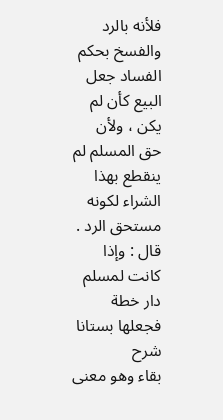فلأنه بالرد والفسخ بحكم الفساد جعل البيع كأن لم يكن ، ولأن حق المسلم لم ينقطع بهذا الشراء لكونه مستحق الرد . قال : وإذا كانت لمسلم دار خطة فجعلها بستانا
شرح
بقاء وهو معنى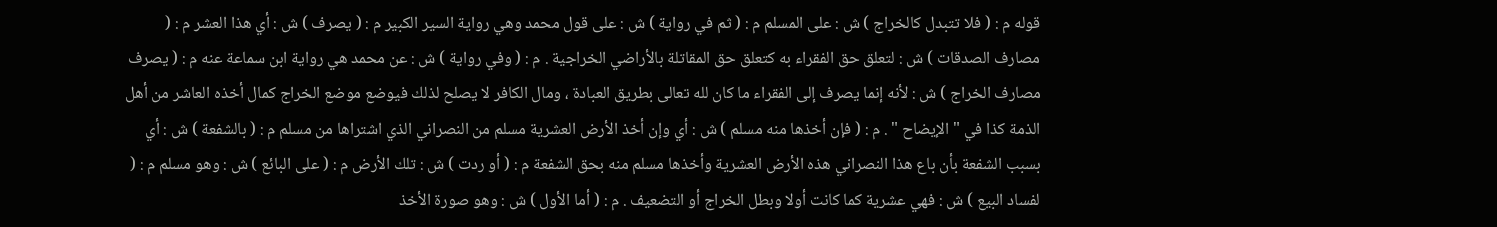قوله م : ( فلا تتبدل كالخراج ) ش : على المسلم م : ( ثم في رواية ) ش : على قول محمد وهي رواية السير الكبير م : ( يصرف ) ش : أي هذا العشر م : ( مصارف الصدقات ) ش : لتعلق حق الفقراء به كتعلق حق المقاتلة بالأراضي الخراجية . م : ( وفي رواية ) ش : عن محمد هي رواية ابن سماعة عنه م : ( يصرف مصارف الخراج ) ش : لأنه إنما يصرف إلى الفقراء ما كان لله تعالى بطريق العبادة ، ومال الكافر لا يصلح لذلك فيوضع موضع الخراج كمال أخذه العاشر من أهل الذمة كذا في " الإيضاح " . م : ( فإن أخذها منه مسلم ) ش : أي وإن أخذ الأرض العشرية مسلم من النصراني الذي اشتراها من مسلم م : ( بالشفعة ) ش : أي بسبب الشفعة بأن باع هذا النصراني هذه الأرض العشرية وأخذها مسلم منه بحق الشفعة م : ( أو ردت ) ش : تلك الأرض م : ( على البائع ) ش : وهو مسلم م : ( لفساد البيع ) ش : فهي عشرية كما كانت أولا وبطل الخراج أو التضعيف . م : ( أما الأول ) ش : وهو صورة الأخذ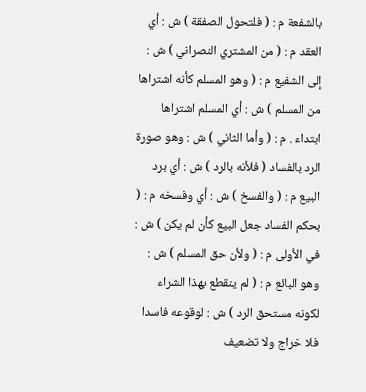بالشفعة م : ( فلتحول الصفقة ) ش : أي العقد م : ( من المشتري النصراني ) ش : إلى الشفيع م : ( وهو المسلم كأنه اشتراها من المسلم ) ش : أي المسلم اشتراها ابتداء . م : ( وأما الثاني ) ش : وهو صورة الرد بالفساد ( فلأنه بالرد ) ش : أي برد البيع م : ( والفسخ ) ش : أي وفسخه م : ( بحكم الفساد جعل البيع كأن لم يكن ) ش : في الأولى م : ( ولأن حق المسلم ) ش : وهو البائع م : ( لم ينقطع بهذا الشراء لكونه مستحق الرد ) ش : لوقوعه فاسدا فلا خراج ولا تضعيف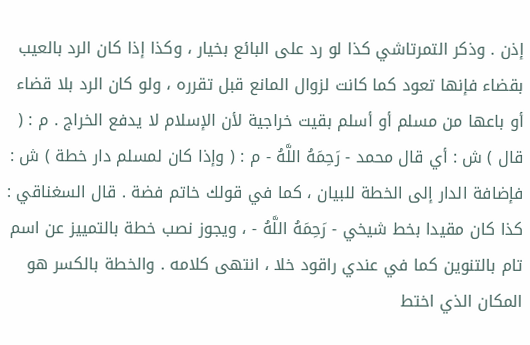إذن . وذكر التمرتاشي كذا لو رد على البائع بخيار ، وكذا إذا كان الرد بالعيب بقضاء فإنها تعود كما كانت لزوال المانع قبل تقرره ، ولو كان الرد بلا قضاء أو باعها من مسلم أو أسلم بقيت خراجية لأن الإسلام لا يدفع الخراج . م : ( قال ) ش : أي قال محمد - رَحِمَهُ اللَّهُ - م : ( وإذا كان لمسلم دار خطة ) ش : فإضافة الدار إلى الخطة للبيان ، كما في قولك خاتم فضة . قال السغناقي : كذا كان مقيدا بخط شيخي - رَحِمَهُ اللَّهُ - ، ويجوز نصب خطة بالتمييز عن اسم تام بالتنوين كما في عندي راقود خلا ، انتهى كلامه . والخطة بالكسر هو المكان الذي اختط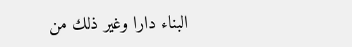البناء دارا وغير ذلك من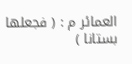العمائر م : ( فجعلها بستانا )